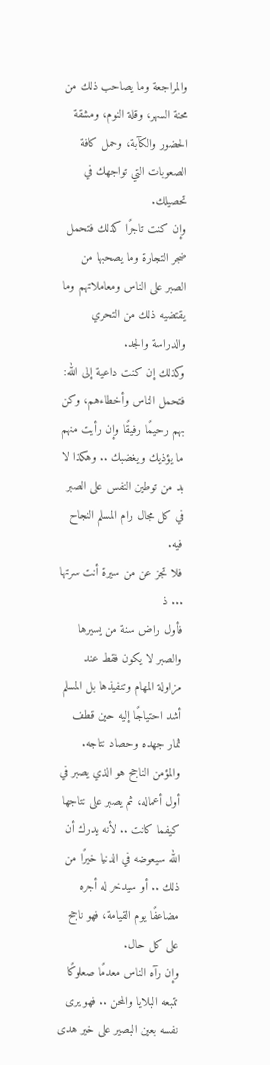والمراجعة وما يصاحب ذلك من محنة السهر، وقلة النوم، ومشقة الحضور والكآبة، وحمل كافة الصعوبات التي تواجهك في تحصيلك.
وإن كنت تاجرًا كذلك فتحمل ضجر التجارة وما يصحبها من الصبر على الناس ومعاملاتهم وما يقتضيه ذلك من التحري والدراسة والجد.
وكذلك إن كنت داعية إلى الله: فتحمل الناس وأخطاءهم، وكن بهم رحيمًا رفيقًا وإن رأيت منهم ما يؤذيك ويغضبك .. وهكذا لا بد من توطين النفس على الصبر في كل مجال رام المسلم النجاح فيه.
فلا تجز عن من سيرة أنت سرتها ... ذ
فأول راض سنة من يسيرها
والصبر لا يكون فقط عند مزاولة المهام وتنفيذها بل المسلم أشد احتياجًا إليه حين قطف ثمار جهده وحصاد نتاجه. والمؤمن الناجح هو الذي يصبر في أول أعماله، ثم يصبر على نتاجها كيفما كانت .. لأنه يدرك أن الله سيعوضه في الدنيا خيرًا من ذلك .. أو سيدخر له أجره مضاعفًا يوم القيامة، فهو ناجح على كل حال.
وإن رآه الناس معدمًا صعلوكًا تتبعه البلايا والمحن .. فهو يرى نفسه بعين البصير على خير هدى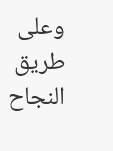وعلى طريق النجاح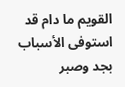القويم ما دام قد استوفى الأسباب بجد وصبر